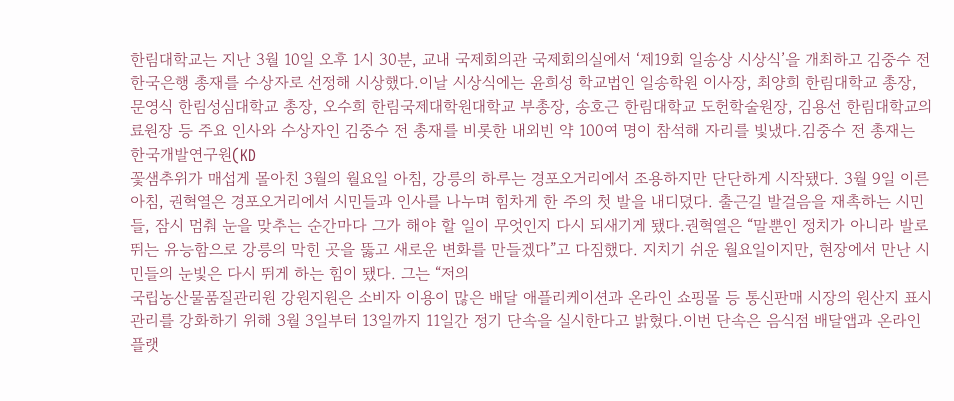한림대학교는 지난 3월 10일 오후 1시 30분, 교내 국제회의관 국제회의실에서 ‘제19회 일송상 시상식’을 개최하고 김중수 전 한국은행 총재를 수상자로 선정해 시상했다.이날 시상식에는 윤희성 학교법인 일송학원 이사장, 최양희 한림대학교 총장, 문영식 한림성심대학교 총장, 오수희 한림국제대학원대학교 부총장, 송호근 한림대학교 도헌학술원장, 김용선 한림대학교의료원장 등 주요 인사와 수상자인 김중수 전 총재를 비롯한 내외빈 약 100여 명이 참석해 자리를 빛냈다.김중수 전 총재는 한국개발연구원(KD
꽃샘추위가 매섭게 몰아친 3월의 월요일 아침, 강릉의 하루는 경포오거리에서 조용하지만 단단하게 시작됐다. 3월 9일 이른 아침, 권혁열은 경포오거리에서 시민들과 인사를 나누며 힘차게 한 주의 첫 발을 내디뎠다. 출근길 발걸음을 재촉하는 시민들, 잠시 멈춰 눈을 맞추는 순간마다 그가 해야 할 일이 무엇인지 다시 되새기게 됐다.권혁열은 “말뿐인 정치가 아니라 발로 뛰는 유능함으로 강릉의 막힌 곳을 뚫고 새로운 변화를 만들겠다”고 다짐했다. 지치기 쉬운 월요일이지만, 현장에서 만난 시민들의 눈빛은 다시 뛰게 하는 힘이 됐다. 그는 “저의
국립농산물품질관리원 강원지원은 소비자 이용이 많은 배달 애플리케이션과 온라인 쇼핑몰 등 통신판매 시장의 원산지 표시 관리를 강화하기 위해 3월 3일부터 13일까지 11일간 정기 단속을 실시한다고 밝혔다.이번 단속은 음식점 배달앱과 온라인 플랫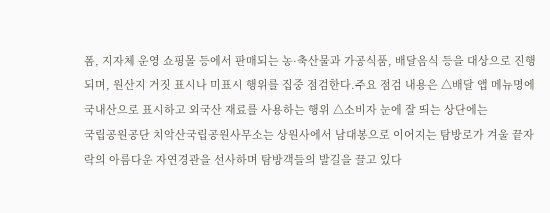폼, 지자체 운영 쇼핑몰 등에서 판매되는 농·축산물과 가공식품, 배달음식 등을 대상으로 진행되며, 원산지 거짓 표시나 미표시 행위를 집중 점검한다.주요 점검 내용은 △배달 앱 메뉴명에 국내산으로 표시하고 외국산 재료를 사용하는 행위 △소비자 눈에 잘 띄는 상단에는
국립공원공단 치악산국립공원사무소는 상원사에서 남대봉으로 이어지는 탐방로가 겨울 끝자락의 아름다운 자연경관을 선사하며 탐방객들의 발길을 끌고 있다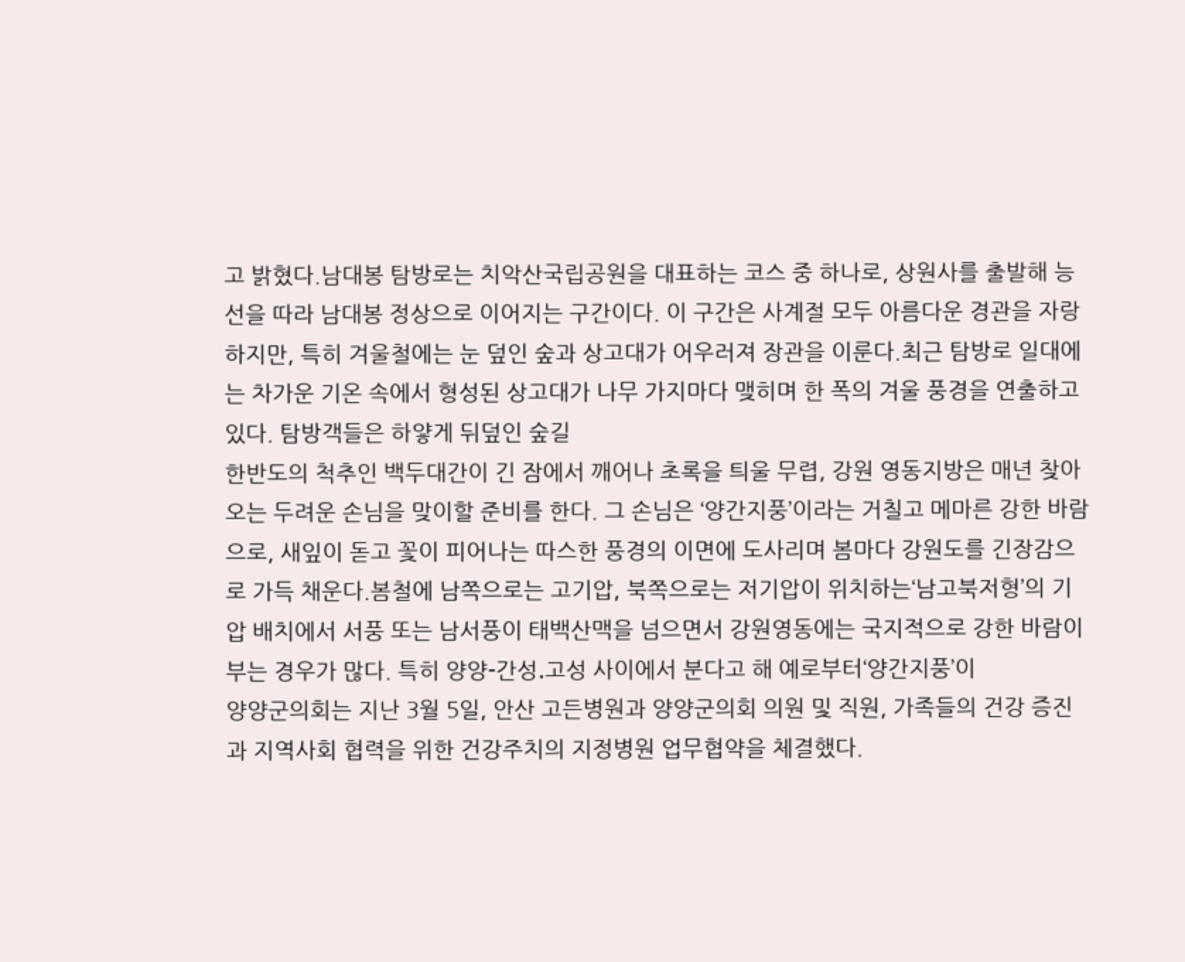고 밝혔다.남대봉 탐방로는 치악산국립공원을 대표하는 코스 중 하나로, 상원사를 출발해 능선을 따라 남대봉 정상으로 이어지는 구간이다. 이 구간은 사계절 모두 아름다운 경관을 자랑하지만, 특히 겨울철에는 눈 덮인 숲과 상고대가 어우러져 장관을 이룬다.최근 탐방로 일대에는 차가운 기온 속에서 형성된 상고대가 나무 가지마다 맺히며 한 폭의 겨울 풍경을 연출하고 있다. 탐방객들은 하얗게 뒤덮인 숲길
한반도의 척추인 백두대간이 긴 잠에서 깨어나 초록을 틔울 무렵, 강원 영동지방은 매년 찾아오는 두려운 손님을 맞이할 준비를 한다. 그 손님은 ‘양간지풍’이라는 거칠고 메마른 강한 바람으로, 새잎이 돋고 꽃이 피어나는 따스한 풍경의 이면에 도사리며 봄마다 강원도를 긴장감으로 가득 채운다.봄철에 남쪽으로는 고기압, 북쪽으로는 저기압이 위치하는‘남고북저형’의 기압 배치에서 서풍 또는 남서풍이 태백산맥을 넘으면서 강원영동에는 국지적으로 강한 바람이 부는 경우가 많다. 특히 양양-간성․고성 사이에서 분다고 해 예로부터‘양간지풍’이
양양군의회는 지난 3월 5일, 안산 고든병원과 양양군의회 의원 및 직원, 가족들의 건강 증진과 지역사회 협력을 위한 건강주치의 지정병원 업무협약을 체결했다.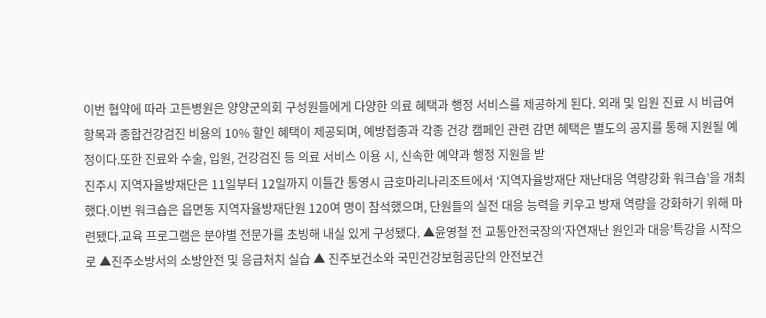이번 협약에 따라 고든병원은 양양군의회 구성원들에게 다양한 의료 혜택과 행정 서비스를 제공하게 된다. 외래 및 입원 진료 시 비급여 항목과 종합건강검진 비용의 10% 할인 혜택이 제공되며, 예방접종과 각종 건강 캠페인 관련 감면 혜택은 별도의 공지를 통해 지원될 예정이다.또한 진료와 수술, 입원, 건강검진 등 의료 서비스 이용 시, 신속한 예약과 행정 지원을 받
진주시 지역자율방재단은 11일부터 12일까지 이틀간 통영시 금호마리나리조트에서 ‘지역자율방재단 재난대응 역량강화 워크숍’을 개최했다.이번 워크숍은 읍면동 지역자율방재단원 120여 명이 참석했으며, 단원들의 실전 대응 능력을 키우고 방재 역량을 강화하기 위해 마련됐다.교육 프로그램은 분야별 전문가를 초빙해 내실 있게 구성됐다. ▲윤영철 전 교통안전국장의‘자연재난 원인과 대응’특강을 시작으로 ▲진주소방서의 소방안전 및 응급처치 실습 ▲ 진주보건소와 국민건강보험공단의 안전보건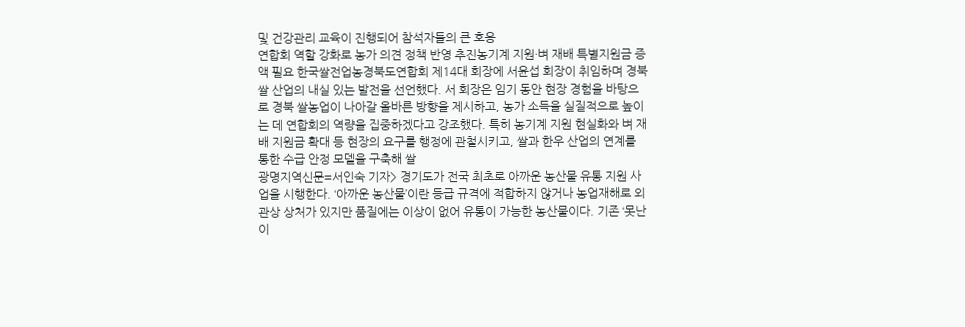및 건강관리 교육이 진행되어 참석자들의 큰 호응
연합회 역할 강화로 농가 의견 정책 반영 추진농기계 지원·벼 재배 특별지원금 증액 필요 한국쌀전업농경북도연합회 제14대 회장에 서윤섭 회장이 취임하며 경북 쌀 산업의 내실 있는 발전을 선언했다. 서 회장은 임기 동안 현장 경험을 바탕으로 경북 쌀농업이 나아갈 올바른 방향을 제시하고, 농가 소득을 실질적으로 높이는 데 연합회의 역량을 집중하겠다고 강조했다. 특히 농기계 지원 현실화와 벼 재배 지원금 확대 등 현장의 요구를 행정에 관철시키고, 쌀과 한우 산업의 연계를 통한 수급 안정 모델을 구축해 쌀
광명지역신문=서인숙 기자> 경기도가 전국 최초로 아까운 농산물 유통 지원 사업을 시행한다. ‘아까운 농산물’이란 등급 규격에 적합하지 않거나 농업재해로 외관상 상처가 있지만 품질에는 이상이 없어 유통이 가능한 농산물이다. 기존 ‘못난이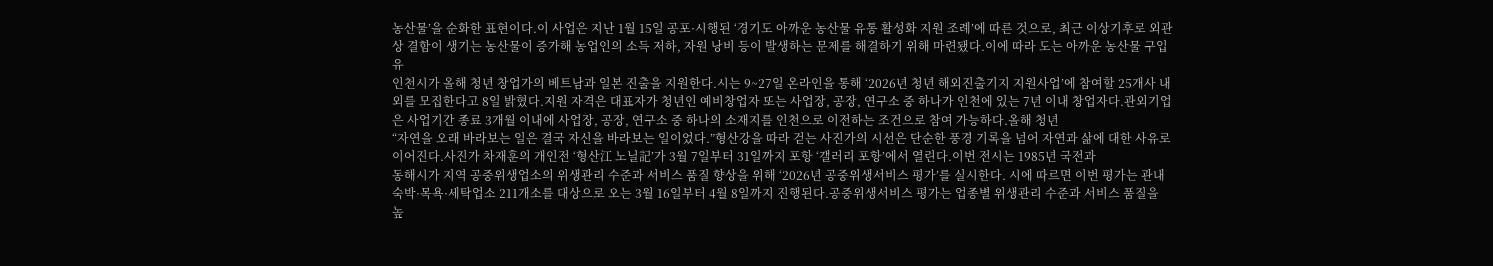농산물’을 순화한 표현이다.이 사업은 지난 1월 15일 공포·시행된 ‘경기도 아까운 농산물 유통 활성화 지원 조례’에 따른 것으로, 최근 이상기후로 외관상 결함이 생기는 농산물이 증가해 농업인의 소득 저하, 자원 낭비 등이 발생하는 문제를 해결하기 위해 마련됐다.이에 따라 도는 아까운 농산물 구입 유
인천시가 올해 청년 창업가의 베트남과 일본 진출을 지원한다.시는 9~27일 온라인을 통해 ‘2026년 청년 해외진출기지 지원사업’에 참여할 25개사 내외를 모집한다고 8일 밝혔다.지원 자격은 대표자가 청년인 예비창업자 또는 사업장, 공장, 연구소 중 하나가 인천에 있는 7년 이내 창업자다.관외기업은 사업기간 종료 3개월 이내에 사업장, 공장, 연구소 중 하나의 소재지를 인천으로 이전하는 조건으로 참여 가능하다.올해 청년
“자연을 오래 바라보는 일은 결국 자신을 바라보는 일이었다.”형산강을 따라 걷는 사진가의 시선은 단순한 풍경 기록을 넘어 자연과 삶에 대한 사유로 이어진다.사진가 차재훈의 개인전 ‘형산江 노닐記’가 3월 7일부터 31일까지 포항 ‘갤러리 포항’에서 열린다.이번 전시는 1985년 국전과
동해시가 지역 공중위생업소의 위생관리 수준과 서비스 품질 향상을 위해 ‘2026년 공중위생서비스 평가’를 실시한다. 시에 따르면 이번 평가는 관내 숙박·목욕·세탁업소 211개소를 대상으로 오는 3월 16일부터 4월 8일까지 진행된다.공중위생서비스 평가는 업종별 위생관리 수준과 서비스 품질을 높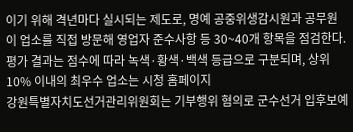이기 위해 격년마다 실시되는 제도로, 명예 공중위생감시원과 공무원이 업소를 직접 방문해 영업자 준수사항 등 30~40개 항목을 점검한다.평가 결과는 점수에 따라 녹색·황색·백색 등급으로 구분되며, 상위 10% 이내의 최우수 업소는 시청 홈페이지
강원특별자치도선거관리위원회는 기부행위 혐의로 군수선거 입후보예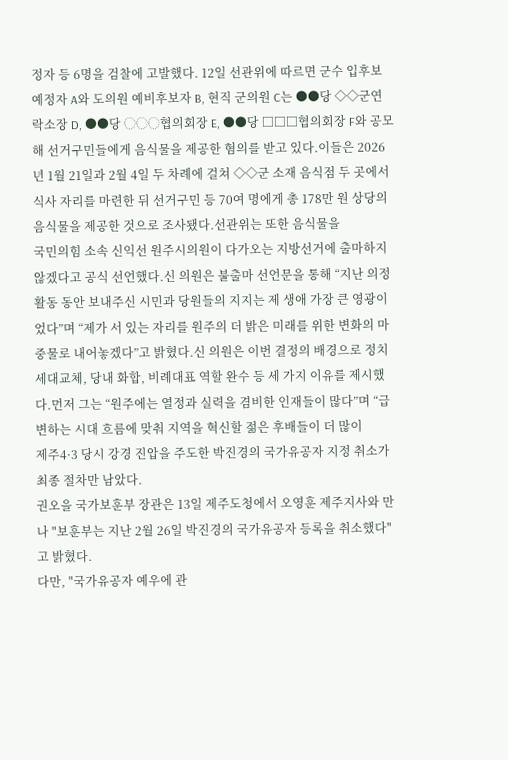정자 등 6명을 검찰에 고발했다. 12일 선관위에 따르면 군수 입후보예정자 A와 도의원 예비후보자 B, 현직 군의원 C는 ●●당 ◇◇군연락소장 D, ●●당 ◌◌◌협의회장 E, ●●당 □□□협의회장 F와 공모해 선거구민들에게 음식물을 제공한 혐의를 받고 있다.이들은 2026년 1월 21일과 2월 4일 두 차례에 걸쳐 ◇◇군 소재 음식점 두 곳에서 식사 자리를 마련한 뒤 선거구민 등 70여 명에게 총 178만 원 상당의 음식물을 제공한 것으로 조사됐다.선관위는 또한 음식물을
국민의힘 소속 신익선 원주시의원이 다가오는 지방선거에 출마하지 않겠다고 공식 선언했다.신 의원은 불출마 선언문을 통해 “지난 의정 활동 동안 보내주신 시민과 당원들의 지지는 제 생애 가장 큰 영광이었다”며 “제가 서 있는 자리를 원주의 더 밝은 미래를 위한 변화의 마중물로 내어놓겠다”고 밝혔다.신 의원은 이번 결정의 배경으로 정치 세대교체, 당내 화합, 비례대표 역할 완수 등 세 가지 이유를 제시했다.먼저 그는 “원주에는 열정과 실력을 겸비한 인재들이 많다”며 “급변하는 시대 흐름에 맞춰 지역을 혁신할 젊은 후배들이 더 많이
제주4·3 당시 강경 진압을 주도한 박진경의 국가유공자 지정 취소가 최종 절차만 남았다.
권오을 국가보훈부 장관은 13일 제주도청에서 오영훈 제주지사와 만나 "보훈부는 지난 2월 26일 박진경의 국가유공자 등록을 취소했다"고 밝혔다.
다만, "국가유공자 예우에 관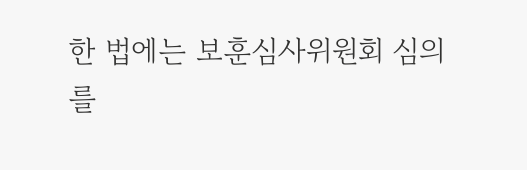한 법에는 보훈심사위원회 심의를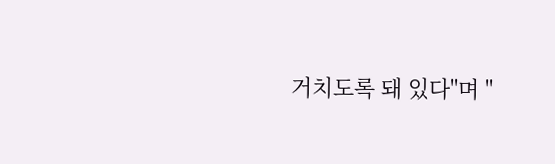거치도록 돼 있다"며 "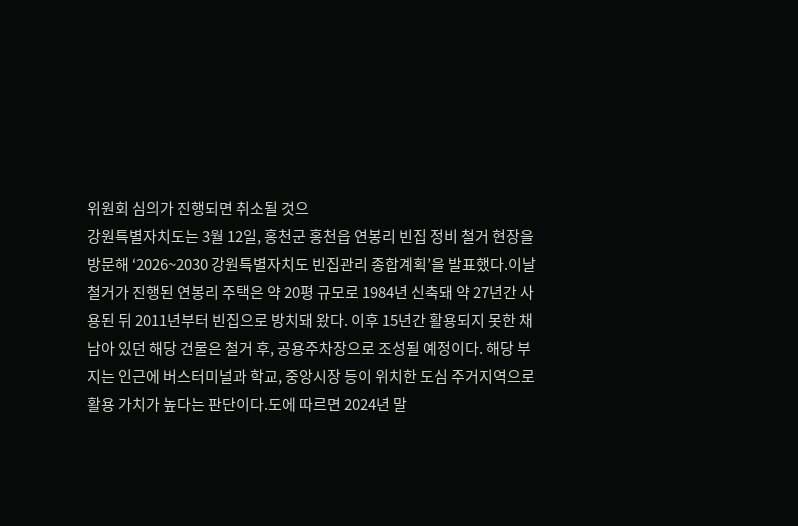위원회 심의가 진행되면 취소될 것으
강원특별자치도는 3월 12일, 홍천군 홍천읍 연봉리 빈집 정비 철거 현장을 방문해 ‘2026~2030 강원특별자치도 빈집관리 종합계획’을 발표했다.이날 철거가 진행된 연봉리 주택은 약 20평 규모로 1984년 신축돼 약 27년간 사용된 뒤 2011년부터 빈집으로 방치돼 왔다. 이후 15년간 활용되지 못한 채 남아 있던 해당 건물은 철거 후, 공용주차장으로 조성될 예정이다. 해당 부지는 인근에 버스터미널과 학교, 중앙시장 등이 위치한 도심 주거지역으로 활용 가치가 높다는 판단이다.도에 따르면 2024년 말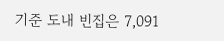기준 도내 빈집은 7,091